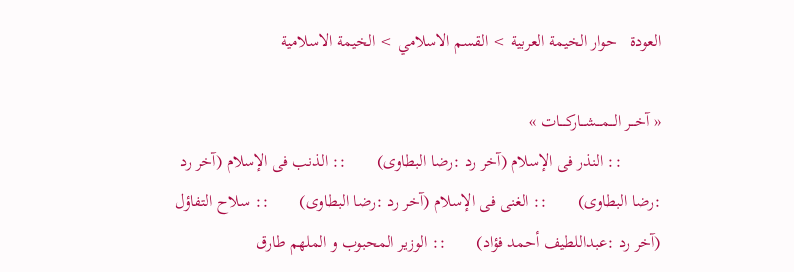العودة   حوار الخيمة العربية > القسم الاسلامي > الخيمة الاسلامية

« آخـــر الـــمـــشـــاركــــات »
         :: النذر فى الإسلام (آخر رد :رضا البطاوى)       :: الذنب فى الإسلام (آخر رد :رضا البطاوى)       :: الغنى فى الإسلام (آخر رد :رضا البطاوى)       :: سلاح التفاؤل (آخر رد :عبداللطيف أحمد فؤاد)       :: الوزير المحبوب و الملهم طارق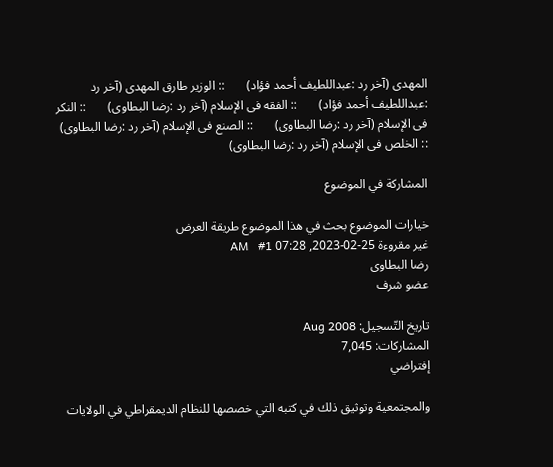المهدى (آخر رد :عبداللطيف أحمد فؤاد)       :: الوزير طارق المهدى (آخر رد :عبداللطيف أحمد فؤاد)       :: الفقه فى الإسلام (آخر رد :رضا البطاوى)       :: النكر فى الإسلام (آخر رد :رضا البطاوى)       :: الصنع فى الإسلام (آخر رد :رضا البطاوى)       :: الخلص فى الإسلام (آخر رد :رضا البطاوى)

المشاركة في الموضوع

خيارات الموضوع بحث في هذا الموضوع طريقة العرض
غير مقروءة 25-02-2023, 07:28 AM   #1
رضا البطاوى
عضو شرف

تاريخ التّسجيل: Aug 2008
المشاركات: 7,045
إفتراضي

والمجتمعية وتوثيق ذلك في كتبه التي خصصها للنظام الديمقراطي في الولايات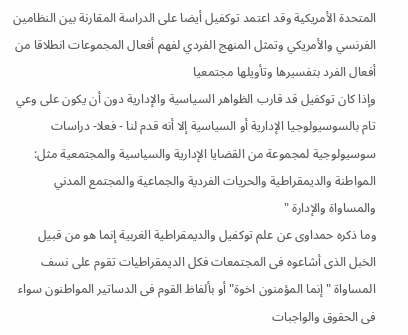المتحدة الأمريكية وقد اعتمد توكفيل أيضا على الدراسة المقارنة بين النظامين الفرنسي والأمريكي وتمثل المنهج الفردي لفهم أفعال المجموعات انطلاقا من أفعال الفرد بتفسيرها وتأويلها مجتمعيا
وإذا كان توكفيل قد قارب الظواهر السياسية والإدارية دون أن يكون على وعي تام بالسوسيولوجيا الإدارية أو السياسية إلا أنه قدم لنا - فعلا- دراسات سوسيولوجية لمجموعة من القضايا الإدارية والسياسية والمجتمعية مثل: المواطنة والديمقراطية والحريات الفردية والجماعية والمجتمع المدني والمساواة والإدارة "
وما ذكره حمداوى عن علم توكفيل والديمقراطية الغربية إنما هو من قبيل الخبل الذى أشاعوه فى المجتمعات فكل الديمقراطيات تقوم على نسف المساواة " إنما المؤمنون اخوة" أو بألفاظ القوم فى الدساتير المواطنون سواء فى الحقوق والواجبات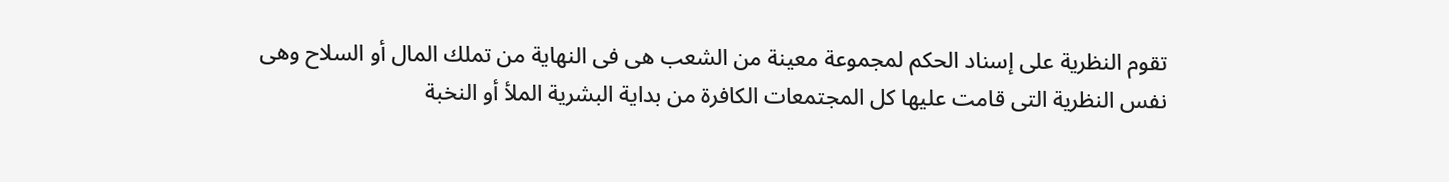تقوم النظرية على إسناد الحكم لمجموعة معينة من الشعب هى فى النهاية من تملك المال أو السلاح وهى نفس النظرية التى قامت عليها كل المجتمعات الكافرة من بداية البشرية الملأ أو النخبة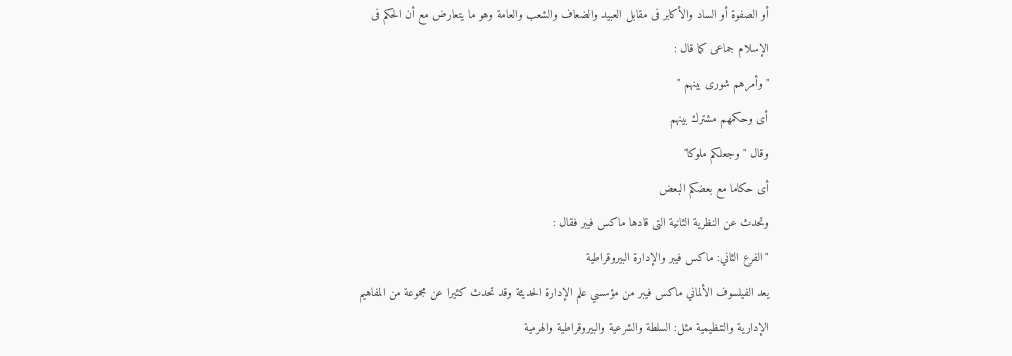أو الصفوة أو الساد والأكابر فى مقابل العبيد والضعاف والشعب والعامة وهو ما يتعارض مع أن الحكم فى الإسلام جماعى كما قال :
" وأمرهم شورى بينهم "
أى وحكمهم مشترك بينهم
وقال " وجعلكم ملوكا"
أى حكاما مع بعضكم البعض
وتحدث عن النظرية الثانية التى قادها ماكس فيبر فقال :
"الفرع الثاني: ماكس فيبر والإدارة البيروقراطية
يعد الفيلسوف الألماني ماكس فيبر من مؤسسي علم الإدارة الحديثة وقد تحدث كثيرا عن مجموعة من المفاهيم الإدارية والتنظيمية مثل: السلطة والشرعية والبيروقراطية والهرمية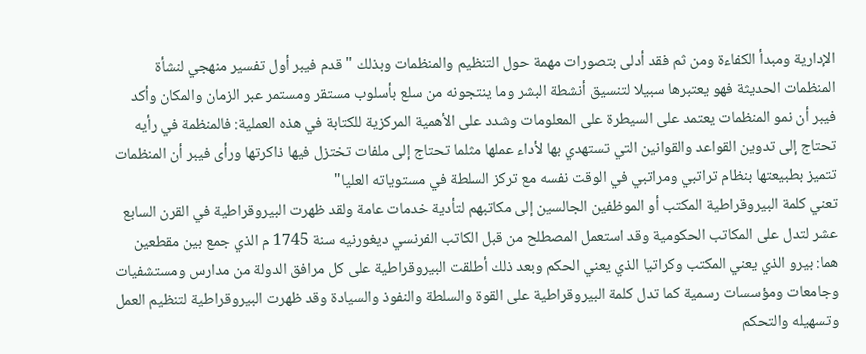الإدارية ومبدأ الكفاءة ومن ثم فقد أدلى بتصورات مهمة حول التنظيم والمنظمات وبذلك " قدم فيبر أول تفسير منهجي لنشأة المنظمات الحديثة فهو يعتبرها سبيلا لتنسيق أنشطة البشر وما ينتجونه من سلع بأسلوب مستقر ومستمر عبر الزمان والمكان وأكد فيبر أن نمو المنظمات يعتمد على السيطرة على المعلومات وشدد على الأهمية المركزية للكتابة في هذه العملية: فالمنظمة في رأيه تحتاج إلى تدوين القواعد والقوانين التي تستهدي بها لأداء عملها مثلما تحتاج إلى ملفات تختزل فيها ذاكرتها ورأى فيبر أن المنظمات تتميز بطبيعتها بنظام تراتبي ومراتبي في الوقت نفسه مع تركز السلطة في مستوياته العليا"
تعني كلمة البيروقراطية المكتب أو الموظفين الجالسين إلى مكاتبهم لتأدية خدمات عامة ولقد ظهرت البيروقراطية في القرن السابع عشر لتدل على المكاتب الحكومية وقد استعمل المصطلح من قبل الكاتب الفرنسي ديغورنيه سنة 1745 م الذي جمع بين مقطعين هما: بيرو الذي يعني المكتب وكراتيا الذي يعني الحكم وبعد ذلك أطلقت البيروقراطية على كل مرافق الدولة من مدارس ومستشفيات وجامعات ومؤسسات رسمية كما تدل كلمة البيروقراطية على القوة والسلطة والنفوذ والسيادة وقد ظهرت البيروقراطية لتنظيم العمل وتسهيله والتحكم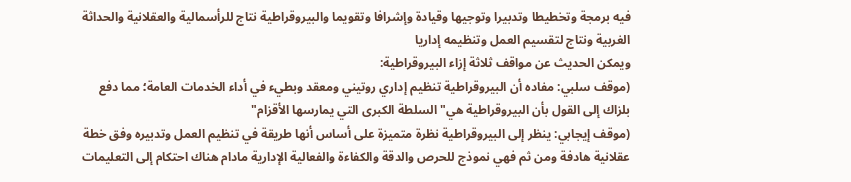فيه برمجة وتخطيطا وتدبيرا وتوجيها وقيادة وإشرافا وتقويما والبيروقراطية نتاج للرأسمالية والعقلانية والحداثة الغربية ونتاج لتقسيم العمل وتنظيمه إداريا
ويمكن الحديث عن مواقف ثلاثة إزاء البيروقراطية:
(موقف سلبي: مفاده أن البيروقراطية تنظيم إداري روتيني ومعقد وبطيء في أداء الخدمات العامة؛ مما دفع بلزاك إلى القول بأن البيروقراطية هي" السلطة الكبرى التي يمارسها الأقزام"
(موقف إيجابي: ينظر إلى البيروقراطية نظرة متميزة على أساس أنها طريقة في تنظيم العمل وتدبيره وفق خطة عقلانية هادفة ومن ثم فهي نموذج للحرص والدقة والكفاءة والفعالية الإدارية مادام هناك احتكام إلى التعليمات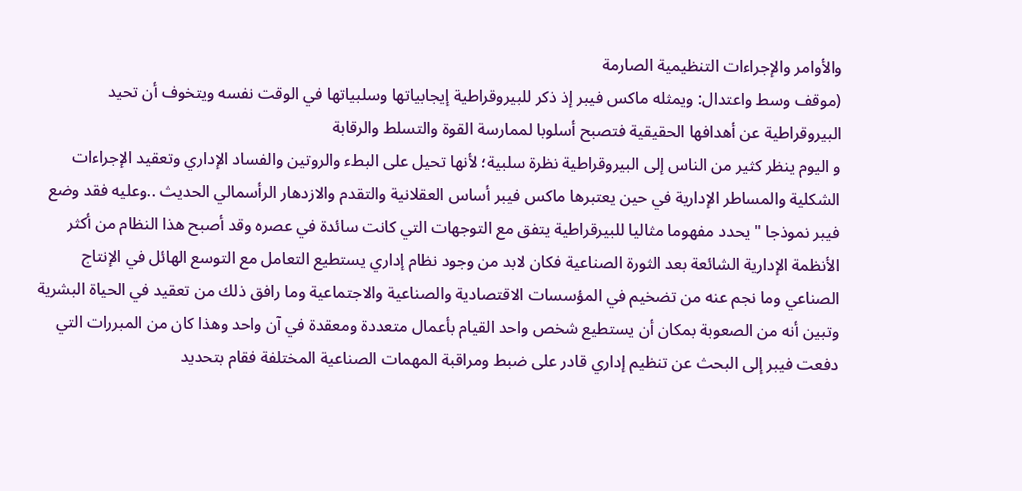والأوامر والإجراءات التنظيمية الصارمة
(موقف وسط واعتدال: ويمثله ماكس فيبر إذ ذكر للبيروقراطية إيجابياتها وسلبياتها في الوقت نفسه ويتخوف أن تحيد البيروقراطية عن أهدافها الحقيقية فتصبح أسلوبا لممارسة القوة والتسلط والرقابة
و اليوم ينظر كثير من الناس إلى البيروقراطية نظرة سلبية؛ لأنها تحيل على البطء والروتين والفساد الإداري وتعقيد الإجراءات الشكلية والمساطر الإدارية في حين يعتبرها ماكس فيبر أساس العقلانية والتقدم والازدهار الرأسمالي الحديث ..وعليه فقد وضع فيبر نموذجا " يحدد مفهوما مثاليا للبيرقراطية يتفق مع التوجهات التي كانت سائدة في عصره وقد أصبح هذا النظام من أكثر الأنظمة الإدارية الشائعة بعد الثورة الصناعية فكان لابد من وجود نظام إداري يستطيع التعامل مع التوسع الهائل في الإنتاج الصناعي وما نجم عنه من تضخيم في المؤسسات الاقتصادية والصناعية والاجتماعية وما رافق ذلك من تعقيد في الحياة البشرية وتبين أنه من الصعوبة بمكان أن يستطيع شخص واحد القيام بأعمال متعددة ومعقدة في آن واحد وهذا كان من المبررات التي دفعت فيبر إلى البحث عن تنظيم إداري قادر على ضبط ومراقبة المهمات الصناعية المختلفة فقام بتحديد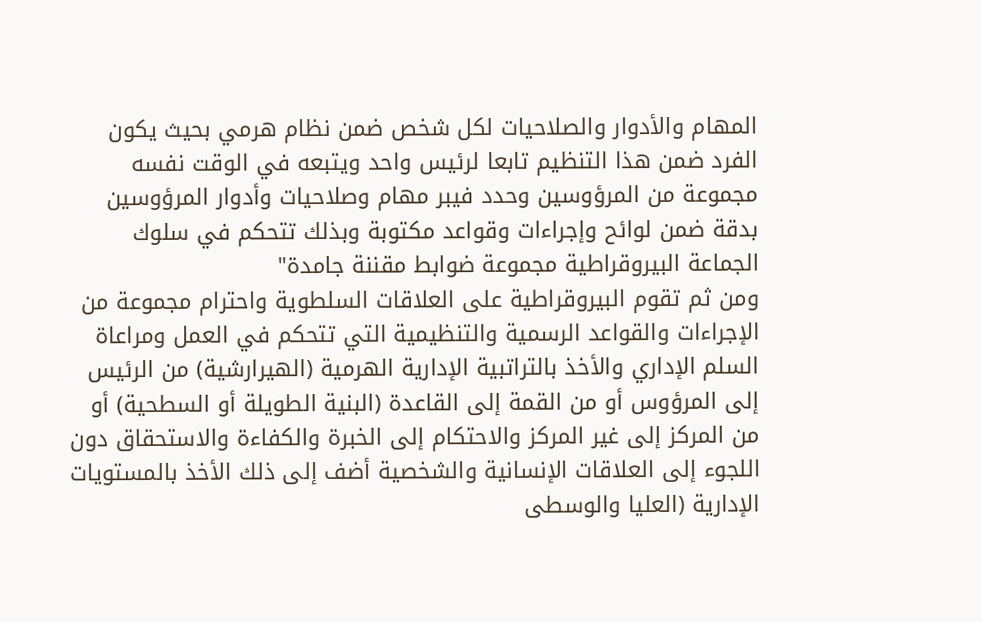المهام والأدوار والصلاحيات لكل شخص ضمن نظام هرمي بحيث يكون الفرد ضمن هذا التنظيم تابعا لرئيس واحد ويتبعه في الوقت نفسه مجموعة من المرؤوسين وحدد فيبر مهام وصلاحيات وأدوار المرؤوسين بدقة ضمن لوائح وإجراءات وقواعد مكتوبة وبذلك تتحكم في سلوك الجماعة البيروقراطية مجموعة ضوابط مقننة جامدة"
ومن ثم تقوم البيروقراطية على العلاقات السلطوية واحترام مجموعة من الإجراءات والقواعد الرسمية والتنظيمية التي تتحكم في العمل ومراعاة السلم الإداري والأخذ بالتراتبية الإدارية الهرمية (الهيرارشية) من الرئيس إلى المرؤوس أو من القمة إلى القاعدة (البنية الطويلة أو السطحية) أو من المركز إلى غير المركز والاحتكام إلى الخبرة والكفاءة والاستحقاق دون اللجوء إلى العلاقات الإنسانية والشخصية أضف إلى ذلك الأخذ بالمستويات الإدارية (العليا والوسطى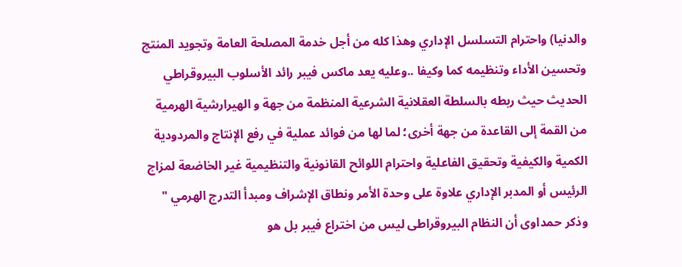والدنيا) واحترام التسلسل الإداري وهذا كله من أجل خدمة المصلحة العامة وتجويد المنتج وتحسين الأداء وتنظيمه كما وكيفا ..وعليه يعد ماكس فيبر رائد الأسلوب البيروقراطي الحديث حيث ربطه بالسلطة العقلانية الشرعية المنظمة من جهة و الهيرارشية الهرمية من القمة إلى القاعدة من جهة أخرى؛ لما لها من فوائد عملية في رفع الإنتاج والمردودية الكمية والكيفية وتحقيق الفاعلية واحترام اللوائح القانونية والتنظيمية غير الخاضعة لمزاج الرئيس أو المدبر الإداري علاوة على وحدة الأمر ونطاق الإشراف ومبدأ التدرج الهرمي "
وذكر حمداوى أن النظام البيروقراطى ليس من اختراع فيبر بل هو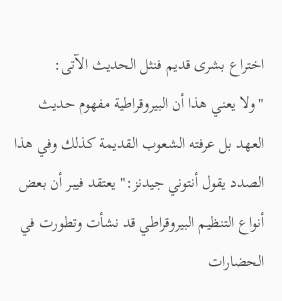اختراع بشرى قديم فنثل الحديث الآتى:
"ولا يعني هذا أن البيروقراطية مفهوم حديث العهد بل عرفته الشعوب القديمة كذلك وفي هذا الصدد يقول أنتوني جيدنز:" يعتقد فيبر أن بعض أنواع التنظيم البيروقراطي قد نشأت وتطورت في الحضارات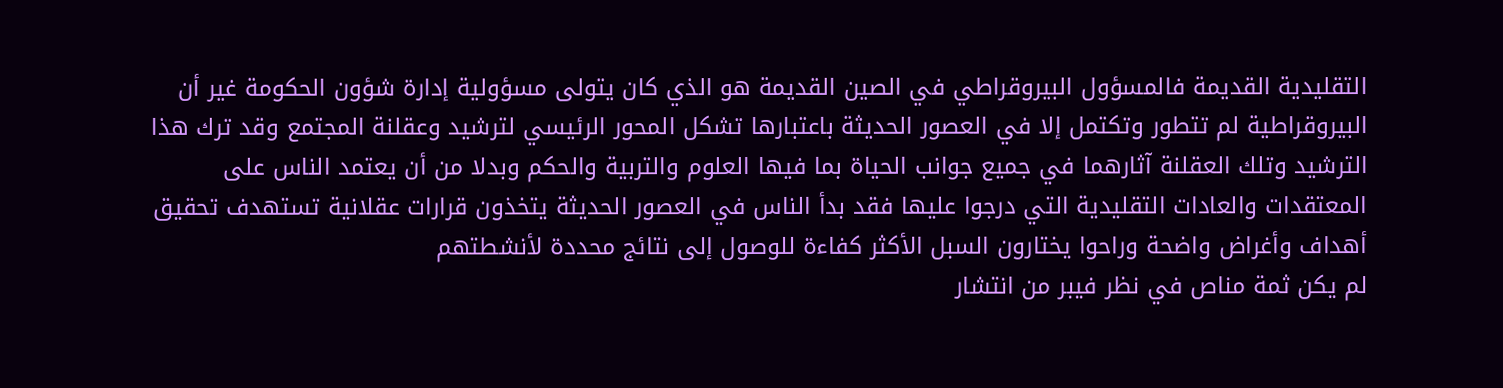التقليدية القديمة فالمسؤول البيروقراطي في الصين القديمة هو الذي كان يتولى مسؤولية إدارة شؤون الحكومة غير أن البيروقراطية لم تتطور وتكتمل إلا في العصور الحديثة باعتبارها تشكل المحور الرئيسي لترشيد وعقلنة المجتمع وقد ترك هذا الترشيد وتلك العقلنة آثارهما في جميع جوانب الحياة بما فيها العلوم والتربية والحكم وبدلا من أن يعتمد الناس على المعتقدات والعادات التقليدية التي درجوا عليها فقد بدأ الناس في العصور الحديثة يتخذون قرارات عقلانية تستهدف تحقيق أهداف وأغراض واضحة وراحوا يختارون السبل الأكثر كفاءة للوصول إلى نتائج محددة لأنشطتهم
لم يكن ثمة مناص في نظر فيبر من انتشار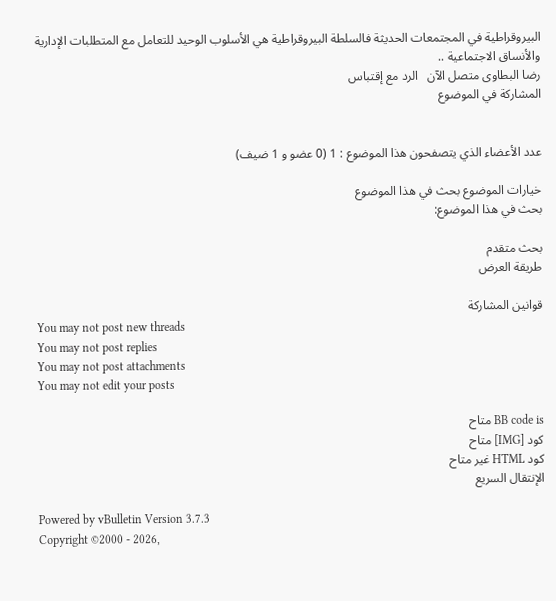البيروقراطية في المجتمعات الحديثة فالسلطة البيروقراطية هي الأسلوب الوحيد للتعامل مع المتطلبات الإدارية والأنساق الاجتماعية ..
رضا البطاوى متصل الآن   الرد مع إقتباس
المشاركة في الموضوع


عدد الأعضاء الذي يتصفحون هذا الموضوع : 1 (0 عضو و 1 ضيف)

خيارات الموضوع بحث في هذا الموضوع
بحث في هذا الموضوع:

بحث متقدم
طريقة العرض

قوانين المشاركة
You may not post new threads
You may not post replies
You may not post attachments
You may not edit your posts

BB code is متاح
كود [IMG] متاح
كود HTML غير متاح
الإنتقال السريع

Powered by vBulletin Version 3.7.3
Copyright ©2000 - 2026,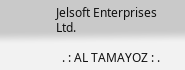Jelsoft Enterprises Ltd.

  . : AL TAMAYOZ : .